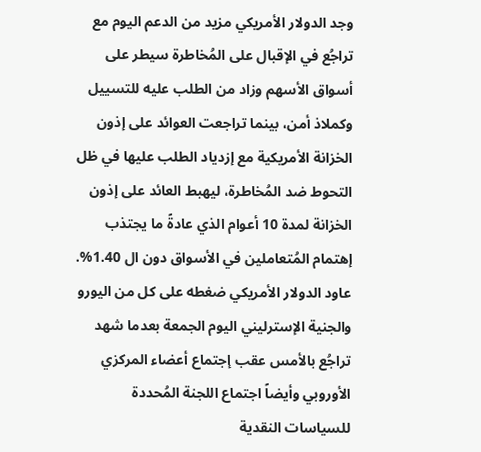وجد الدولار الأمريكي مزيد من الدعم اليوم مع تراجُع في الإقبال على المُخاطرة سيطر على أسواق الأسهم وزاد من الطلب عليه للتسييل وكملاذ أمن، بينما تراجعت العوائد على إذون الخزانة الأمريكية مع إزدياد الطلب عليها في ظل التحوط ضد المُخاطرة، ليهبط العائد على إذون الخزانة لمدة 10 أعوام الذي عادةً ما يجتذب إهتمام المُتعاملين في الأسواق دون ال 1.40%.
عاود الدولار الأمريكي ضغطه على كل من اليورو والجنية الإسترليني اليوم الجمعة بعدما شهد تراجُع بالأمس عقب إجتماع أعضاء المركزي الأوروبي وأيضاً اجتماع اللجنة المُحددة للسياسات النقدية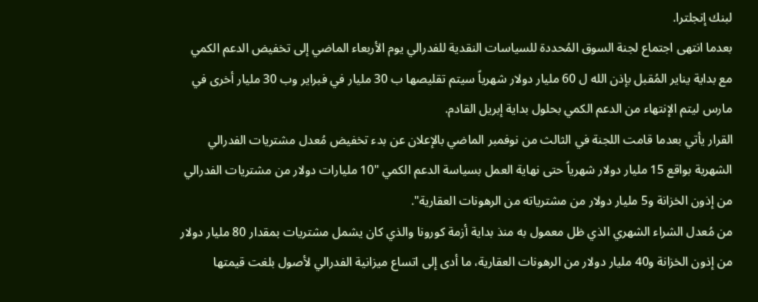لبنك إنجلترا.
بعدما انتهى اجتماع لجنة السوق المُحددة للسياسات النقدية للفدرالي يوم الأربعاء الماضي إلى تخفيض الدعم الكمي مع بداية يناير المُقبل بإذن الله ل 60 مليار دولار شهرياً سيتم تقليصها ب 30 مليار في فبراير وب 30 مليار أخرى في مارس ليتم الإنتهاء من الدعم الكمي بحلول بداية إبريل القادم.
القرار يأتي بعدما قامت اللجنة في الثالث من نوفمبر الماضي بالإعلان عن بدء تخفيض مُعدل مشتريات الفدرالي الشهرية بواقع 15 مليار دولار شهرياً حتى نهاية العمل بسياسة الدعم الكمي "10 مليارات دولار من مشتريات الفدرالي من إذون الخزانة و5 مليار دولار من مشترياته من الرهونات العقارية".
من مُعدل الشراء الشهري الذي ظل معمول به منذ بداية أزمة كورونا والذي كان يشمل مشتريات بمقدار 80 مليار دولار من إذون الخزانة و40 مليار دولار من الرهونات العقارية، ما أدى إلى اتساع ميزانية الفدرالي لأصول بلغت قيمتها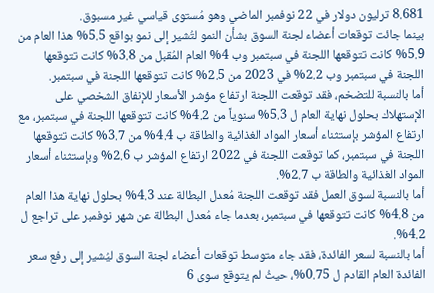8.681 ترليون دولار في 22 نوفمبر الماضي وهو مُستوى قياسي غير مسبوق.
بينما جائت توقعات أعضاء لجنة السوق بشأن النمو لتُشير إلى نمو بواقع 5.5% هذا العام من 5.9% كانت تتوقعها اللجنة في سبتمبر وب 4% العام المُقبل من 3.8% كانت تتوقعها اللجنة في سبتمبر وب 2.2% في 2023 من 2.5% كانت تتوقعها اللجنة في سبتمبر.
أما بالنسبة للتضخم، فقد توقعت اللجنة ارتفاع مؤشر الأسعار للإنفاق الشخصي على الإستهلاك بحلول نهاية العام ل 5.3% سنوياً من 4.2% كانت تتوقعها اللجنة في سبتمبر، مع ارتفاع المؤشر بإستثناء أسعار المواد الغذائية والطاقة ب 4.4% من 3.7% كانت تتوقعها اللجنة في سبتمبر، كما توقعت اللجنة في 2022 ارتفاع المؤشر ب 2.6% وبإستثناء أسعار المواد الغذائية والطاقة ب 2.7%.
أما بالنسبة لسوق العمل فقد توقعت اللجنة مُعدل البطالة عند 4.3% بحلول نهاية هذا العام من 4.8% كانت تتوقعها في سبتمبر، بعدما جاء مُعدل البطالة عن شهر نوفمبر على تراجع ل 4.2%.
أما بالنسبة لسعر الفائدة، فقد جاء متوسط توقعات أعضاء لجنة السوق ليُشير إلى رفع سعر الفائدة العام القادم ل 0.75%، حيثُ لم يتوقع سوى 6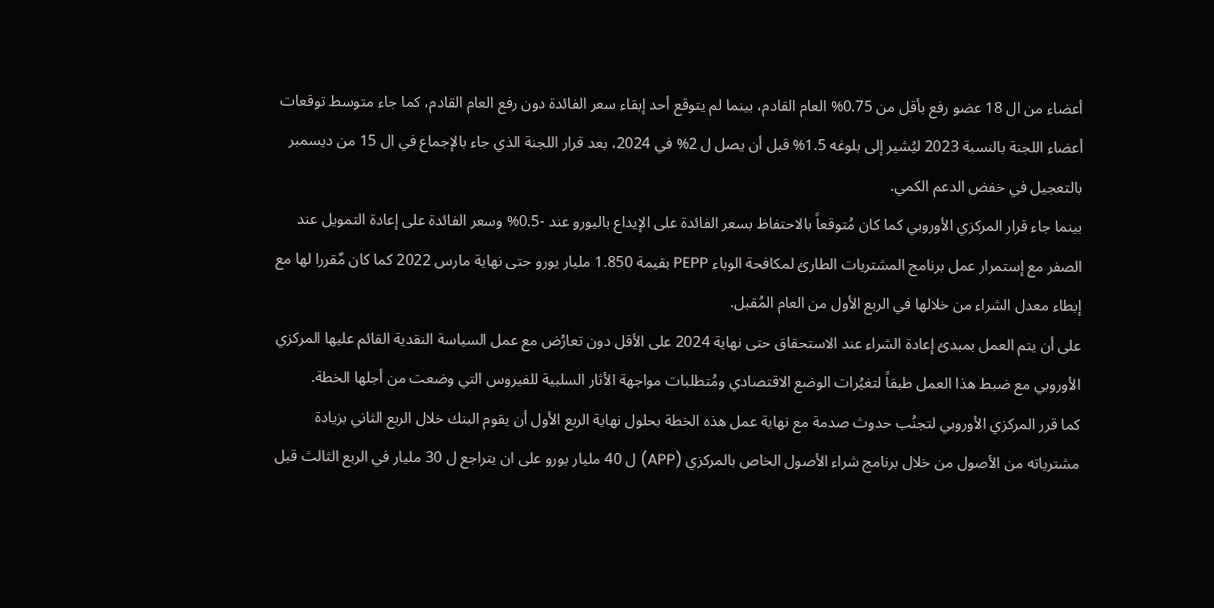أعضاء من ال 18 عضو رفع بأقل من 0.75% العام القادم، بينما لم يتوقع أحد إبقاء سعر الفائدة دون رفع العام القادم، كما جاء متوسط توقعات أعضاء اللجنة بالنسبة 2023 ليُشير إلى بلوغه 1.5% قبل أن يصل ل 2% في 2024، بعد قرار اللجنة الذي جاء بالإجماع في ال 15 من ديسمبر بالتعجيل في خفض الدعم الكمي.
بينما جاء قرار المركزي الأوروبي كما كان مُتوقعاً بالاحتفاظ بسعر الفائدة على الإيداع باليورو عند -0.5% وسعر الفائدة على إعادة التمويل عند الصفر مع إستمرار عمل برنامج المشتريات الطارئ لمكافحة الوباء PEPP بقيمة 1.850 مليار يورو حتى نهاية مارس 2022 كما كان مٌقررا لها مع إبطاء معدل الشراء من خلالها في الربع الأول من العام المُقبل.
على أن يتم العمل بمبدئ إعادة الشراء عند الاستحقاق حتى نهاية 2024 على الأقل دون تعارُض مع عمل السياسة النقدية القائم عليها المركزي الأوروبي مع ضبط هذا العمل طبقاً لتغيُرات الوضع الاقتصادي ومُتطلبات مواجهة الأثار السلبية للفيروس التي وضعت من أجلها الخطة.
كما قرر المركزي الأوروبي لتجنُب حدوث صدمة مع نهاية عمل هذه الخطة بحلول نهاية الربع الأول أن يقوم البنك خلال الربع الثاني بزيادة مشترياته من الأصول من خلال برنامج شراء الأصول الخاص بالمركزي (APP) ل 40 مليار يورو على ان يتراجع ل 30 مليار في الربع الثالث قبل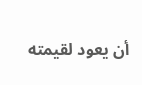أن يعود لقيمته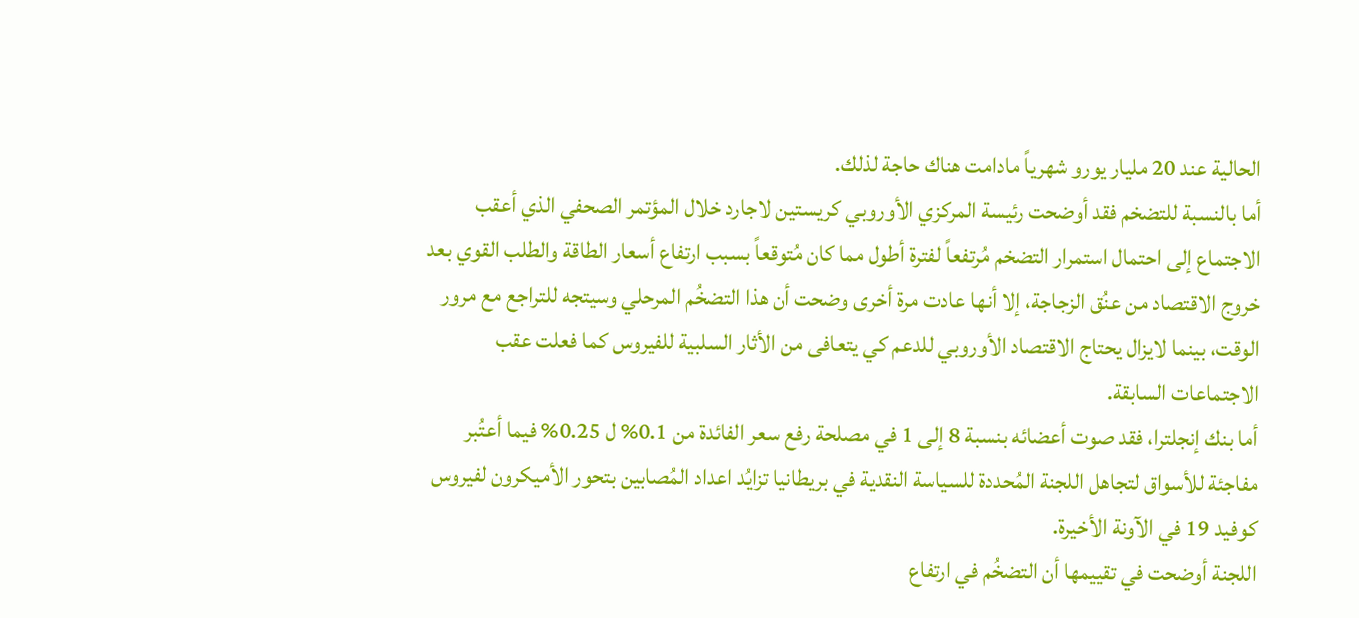الحالية عند 20 مليار يورو شهرياً مادامت هناك حاجة لذلك.
أما بالنسبة للتضخم فقد أوضحت رئيسة المركزي الأوروبي كريستين لاجارد خلال المؤتمر الصحفي الذي أعقب الاجتماع إلى احتمال استمرار التضخم مُرتفعاً لفترة أطول مما كان مُتوقعاً بسبب ارتفاع أسعار الطاقة والطلب القوي بعد خروج الاقتصاد من عنُق الزجاجة، إلا أنها عادت مرة أخرى وضحت أن هذا التضخُم المرحلي وسيتجه للتراجع مع مرور الوقت، بينما لايزال يحتاج الاقتصاد الأوروبي للدعم كي يتعافى من الأثار السلبية للفيروس كما فعلت عقب الاجتماعات السابقة.
أما بنك إنجلترا، فقد صوت أعضائه بنسبة 8 إلى 1 في مصلحة رفع سعر الفائدة من 0.1% ل 0.25% فيما أعتُبر مفاجئة للأسواق لتجاهل اللجنة المُحددة للسياسة النقدية في بريطانيا تزايُد اعداد المُصابين بتحور الأميكرون لفيروس كوفيد 19 في الآونة الأخيرة.
اللجنة أوضحت في تقييمها أن التضخُم في ارتفاع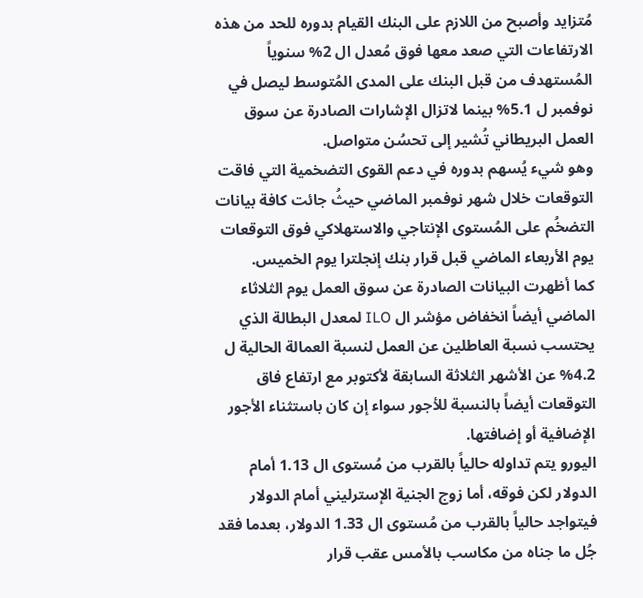مُتزايد وأصبح من اللازم على البنك القيام بدوره للحد من هذه الارتفاعات التي صعد معها فوق مُعدل ال 2% سنوياً المُستهدف من قبل البنك على المدى المُتوسط ليصل في نوفمبر ل 5.1% بينما لاتزال الإشارات الصادرة عن سوق العمل البريطاني تُشير إلى تحسُن متواصل.
وهو شيء يُسهم بدوره في دعم القوى التضخمية التي فاقت التوقعات خلال شهر نوفمبر الماضي حيثُ جائت كافة بيانات التضخُم على المُستوى الإنتاجي والاستهلاكي فوق التوقعات يوم الأربعاء الماضي قبل قرار بنك إنجلترا يوم الخميس.
كما أظهرت البيانات الصادرة عن سوق العمل يوم الثلاثاء الماضي أيضاً انخفاض مؤشر ال ILO لمعدل البطالة الذي يحتسب نسبة العاطلين عن العمل لنسبة العمالة الحالية ل 4.2% عن الأشهر الثلاثة السابقة لأكتوبر مع ارتفاع فاق التوقعات أيضاً بالنسبة للأجور سواء إن كان باستثناء الأجور الإضافية أو إضافتها.
اليورو يتم تداوله حالياً بالقرب من مُستوى ال 1.13 أمام الدولار لكن فوقه، أما زوج الجنية الإسترليني أمام الدولار فيتواجد حالياً بالقرب من مُستوى ال 1.33 الدولار، بعدما فقد جُل ما جناه من مكاسب بالأمس عقب قرار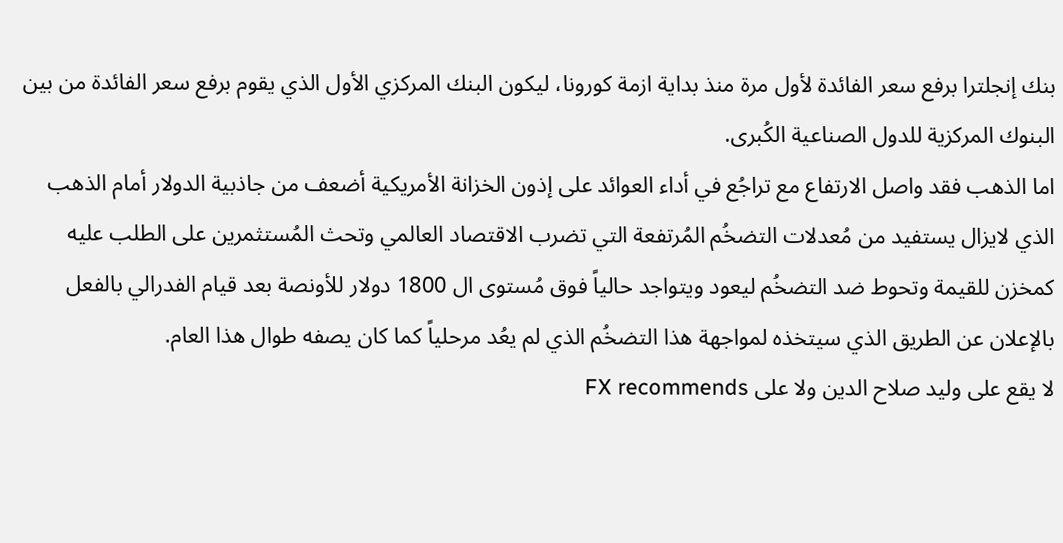بنك إنجلترا برفع سعر الفائدة لأول مرة منذ بداية ازمة كورونا، ليكون البنك المركزي الأول الذي يقوم برفع سعر الفائدة من بين البنوك المركزية للدول الصناعية الكُبرى.
اما الذهب فقد واصل الارتفاع مع تراجُع في أداء العوائد على إذون الخزانة الأمريكية أضعف من جاذبية الدولار أمام الذهب الذي لايزال يستفيد من مُعدلات التضخُم المُرتفعة التي تضرب الاقتصاد العالمي وتحث المُستثمرين على الطلب عليه كمخزن للقيمة وتحوط ضد التضخُم ليعود ويتواجد حالياً فوق مُستوى ال 1800 دولار للأونصة بعد قيام الفدرالي بالفعل بالإعلان عن الطريق الذي سيتخذه لمواجهة هذا التضخُم الذي لم يعُد مرحلياً كما كان يصفه طوال هذا العام.
لا يقع على وليد صلاح الدين ولا على FX recommends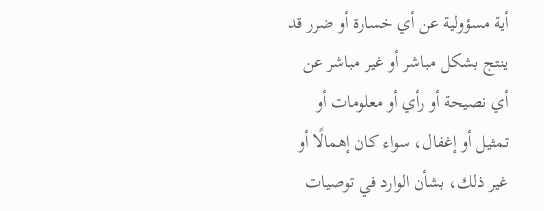أية مسؤولية عن أي خسارة أو ضرر قد ينتج بشكل مباشر أو غير مباشر عن أي نصيحة أو رأي أو معلومات أو تمثيل أو إغفال، سواء كان إهمالًا أو غير ذلك، بشأن الوارد في توصيات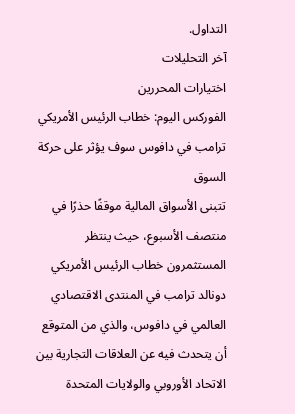التداول.
آخر التحليلات
اختيارات المحررين
الفوركس اليوم: خطاب الرئيس الأمريكي ترامب في دافوس سوف يؤثر على حركة السوق
تتبنى الأسواق المالية موقفًا حذرًا في منتصف الأسبوع، حيث ينتظر المستثمرون خطاب الرئيس الأمريكي دونالد ترامب في المنتدى الاقتصادي العالمي في دافوس، والذي من المتوقع أن يتحدث فيه عن العلاقات التجارية بين الاتحاد الأوروبي والولايات المتحدة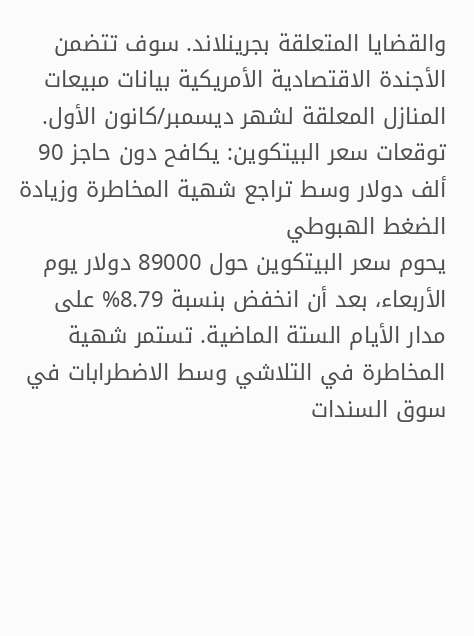والقضايا المتعلقة بجرينلاند. سوف تتضمن الأجندة الاقتصادية الأمريكية بيانات مبيعات المنازل المعلقة لشهر ديسمبر/كانون الأول.
توقعات سعر البيتكوين: يكافح دون حاجز 90 ألف دولار وسط تراجع شهية المخاطرة وزيادة الضغط الهبوطي
يحوم سعر البيتكوين حول 89000 دولار يوم الأربعاء، بعد أن انخفض بنسبة 8.79% على مدار الأيام الستة الماضية. تستمر شهية المخاطرة في التلاشي وسط الاضطرابات في سوق السندات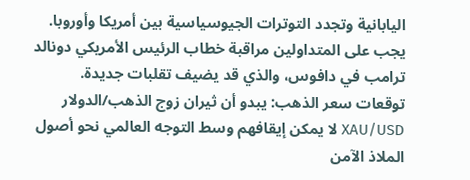اليابانية وتجدد التوترات الجيوسياسية بين أمريكا وأوروبا. يجب على المتداولين مراقبة خطاب الرئيس الأمريكي دونالد ترامب في دافوس، والذي قد يضيف تقلبات جديدة.
توقعات سعر الذهب: يبدو أن ثيران زوج الذهب/الدولار XAU/USD لا يمكن إيقافهم وسط التوجه العالمي نحو أصول الملاذ الآمن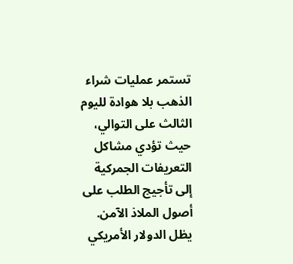تستمر عمليات شراء الذهب بلا هوادة لليوم الثالث على التوالي، حيث تؤدي مشاكل التعريفات الجمركية إلى تأجيج الطلب على أصول الملاذ الآمن. يظل الدولار الأمريكي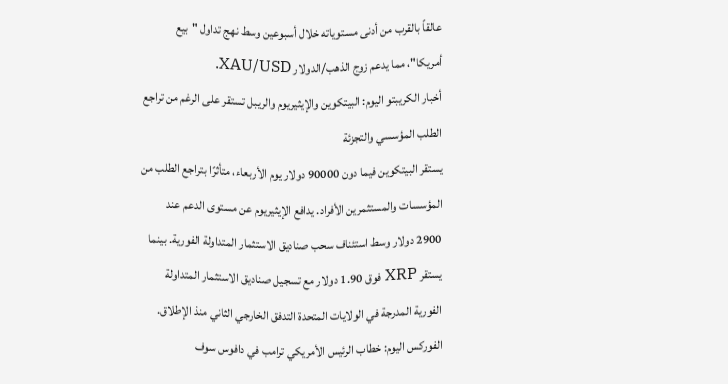عالقاً بالقرب من أدنى مستوياته خلال أسبوعين وسط نهج تداول "بيع أمريكا"، مما يدعم زوج الذهب/الدولار XAU/USD.
أخبار الكريبتو اليوم: البيتكوين والإيثيريوم والريبل تستقر على الرغم من تراجع الطلب المؤسسي والتجزئة
يستقر البيتكوين فيما دون 90000 دولار يوم الأربعاء، متأثرًا بتراجع الطلب من المؤسسات والمستثمرين الأفراد. يدافع الإيثيريوم عن مستوى الدعم عند 2900 دولار وسط استئناف سحب صناديق الاستثمار المتداولة الفورية. بينما يستقر XRP فوق 1.90 دولار مع تسجيل صناديق الاستثمار المتداولة الفورية المدرجة في الولايات المتحدة التدفق الخارجي الثاني منذ الإطلاق.
الفوركس اليوم: خطاب الرئيس الأمريكي ترامب في دافوس سوف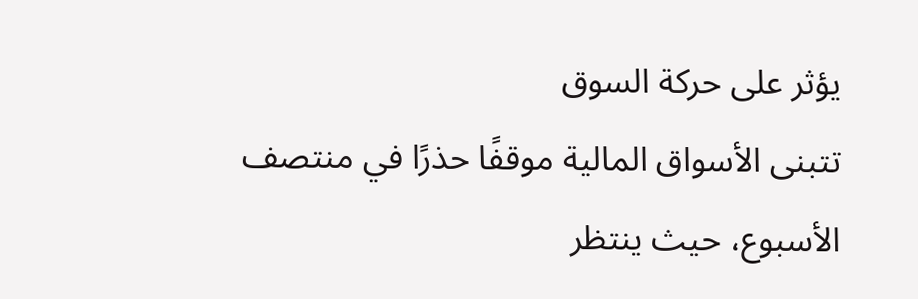يؤثر على حركة السوق
تتبنى الأسواق المالية موقفًا حذرًا في منتصف الأسبوع، حيث ينتظر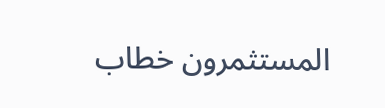المستثمرون خطاب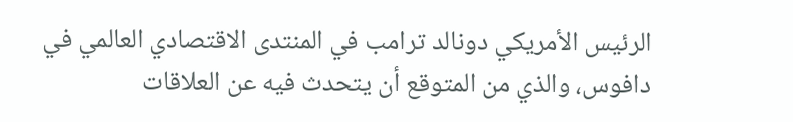الرئيس الأمريكي دونالد ترامب في المنتدى الاقتصادي العالمي في دافوس، والذي من المتوقع أن يتحدث فيه عن العلاقات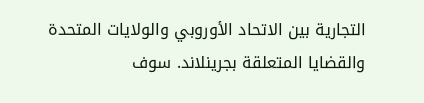التجارية بين الاتحاد الأوروبي والولايات المتحدة والقضايا المتعلقة بجرينلاند. سوف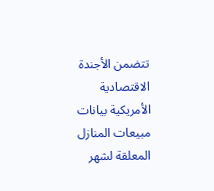تتضمن الأجندة الاقتصادية الأمريكية بيانات مبيعات المنازل المعلقة لشهر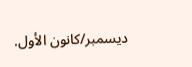ديسمبر/كانون الأول.